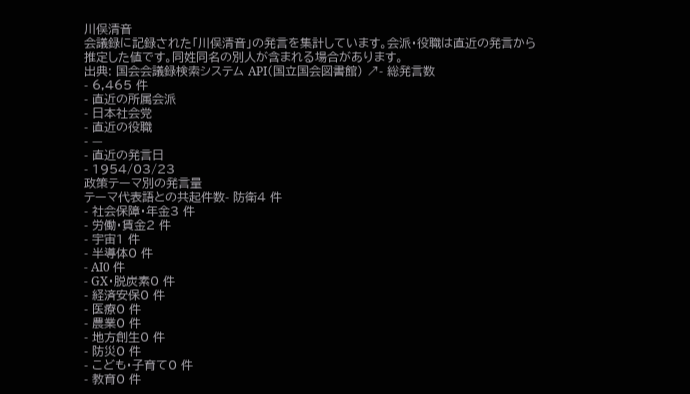川俣清音
会議録に記録された「川俣清音」の発言を集計しています。会派・役職は直近の発言から推定した値です。同姓同名の別人が含まれる場合があります。
出典: 国会会議録検索システム API(国立国会図書館) ↗- 総発言数
- 6,465 件
- 直近の所属会派
- 日本社会党
- 直近の役職
- —
- 直近の発言日
- 1954/03/23
政策テーマ別の発言量
テーマ代表語との共起件数- 防衛4 件
- 社会保障・年金3 件
- 労働・賃金2 件
- 宇宙1 件
- 半導体0 件
- AI0 件
- GX・脱炭素0 件
- 経済安保0 件
- 医療0 件
- 農業0 件
- 地方創生0 件
- 防災0 件
- こども・子育て0 件
- 教育0 件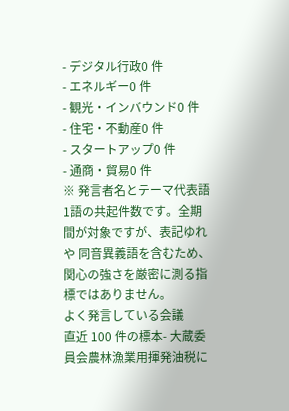- デジタル行政0 件
- エネルギー0 件
- 観光・インバウンド0 件
- 住宅・不動産0 件
- スタートアップ0 件
- 通商・貿易0 件
※ 発言者名とテーマ代表語1語の共起件数です。全期間が対象ですが、表記ゆれや 同音異義語を含むため、関心の強さを厳密に測る指標ではありません。
よく発言している会議
直近 100 件の標本- 大蔵委員会農林漁業用揮発油税に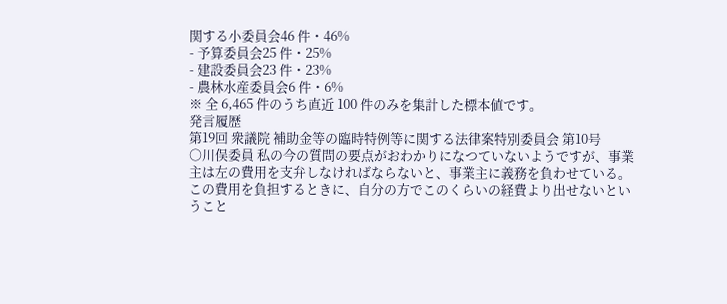関する小委員会46 件・46%
- 予算委員会25 件・25%
- 建設委員会23 件・23%
- 農林水産委員会6 件・6%
※ 全 6,465 件のうち直近 100 件のみを集計した標本値です。
発言履歴
第19回 衆議院 補助金等の臨時特例等に関する法律案特別委員会 第10号
○川俣委員 私の今の質問の要点がおわかりになつていないようですが、事業主は左の費用を支弁しなければならないと、事業主に義務を負わせている。この費用を負担するときに、自分の方でこのくらいの経費より出せないということ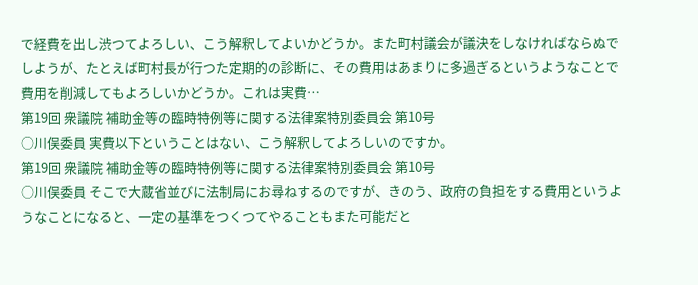で経費を出し渋つてよろしい、こう解釈してよいかどうか。また町村議会が議決をしなければならぬでしようが、たとえば町村長が行つた定期的の診断に、その費用はあまりに多過ぎるというようなことで費用を削減してもよろしいかどうか。これは実費…
第19回 衆議院 補助金等の臨時特例等に関する法律案特別委員会 第10号
○川俣委員 実費以下ということはない、こう解釈してよろしいのですか。
第19回 衆議院 補助金等の臨時特例等に関する法律案特別委員会 第10号
○川俣委員 そこで大蔵省並びに法制局にお尋ねするのですが、きのう、政府の負担をする費用というようなことになると、一定の基準をつくつてやることもまた可能だと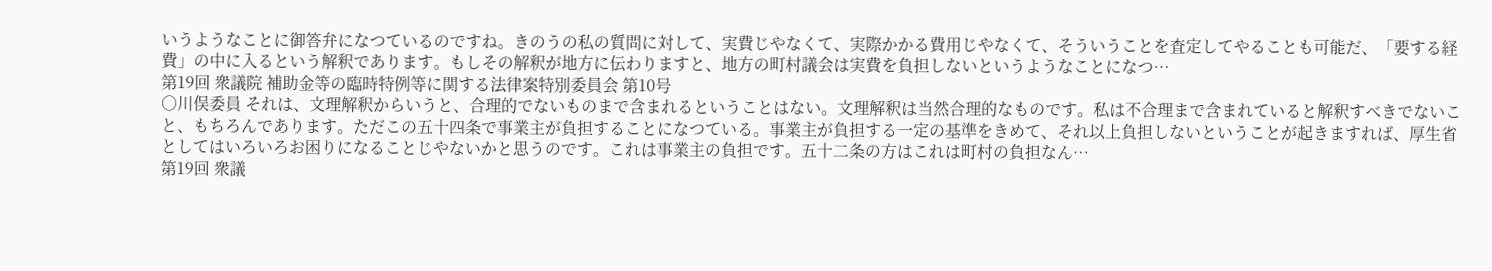いうようなことに御答弁になつているのですね。きのうの私の質問に対して、実費じやなくて、実際かかる費用じやなくて、そういうことを査定してやることも可能だ、「要する経費」の中に入るという解釈であります。もしその解釈が地方に伝わりますと、地方の町村議会は実費を負担しないというようなことになつ…
第19回 衆議院 補助金等の臨時特例等に関する法律案特別委員会 第10号
○川俣委員 それは、文理解釈からいうと、合理的でないものまで含まれるということはない。文理解釈は当然合理的なものです。私は不合理まで含まれていると解釈すべきでないこと、もちろんであります。ただこの五十四条で事業主が負担することになつている。事業主が負担する一定の基準をきめて、それ以上負担しないということが起きますれば、厚生省としてはいろいろお困りになることじやないかと思うのです。これは事業主の負担です。五十二条の方はこれは町村の負担なん…
第19回 衆議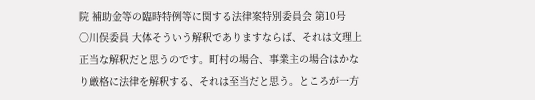院 補助金等の臨時特例等に関する法律案特別委員会 第10号
○川俣委員 大体そういう解釈でありますならば、それは文理上正当な解釈だと思うのです。町村の場合、事業主の場合はかなり厳格に法律を解釈する、それは至当だと思う。ところが一方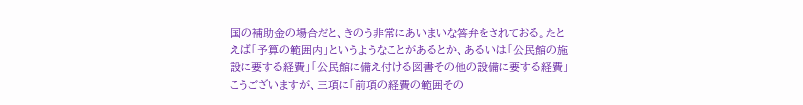国の補助金の場合だと、きのう非常にあいまいな答弁をされておる。たとえば「予算の範囲内」というようなことがあるとか、あるいは「公民館の施設に要する経費」「公民館に備え付ける図書その他の設備に要する経費」こうございますが、三項に「前項の経費の範囲その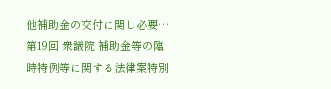他補助金の交付に関し必要…
第19回 衆議院 補助金等の臨時特例等に関する法律案特別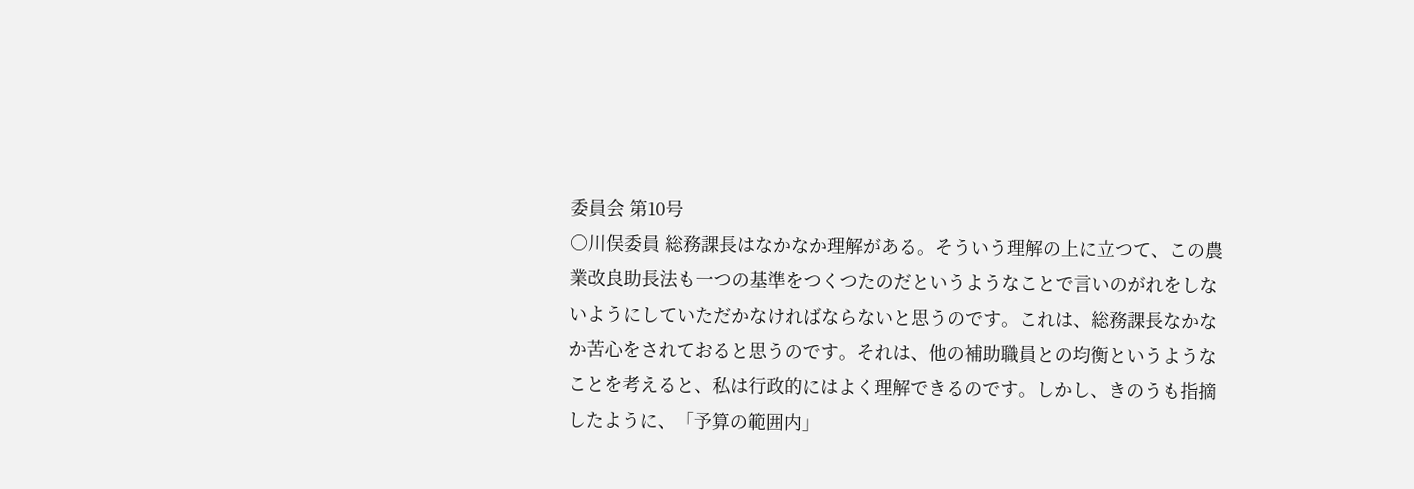委員会 第10号
○川俣委員 総務課長はなかなか理解がある。そういう理解の上に立つて、この農業改良助長法も一つの基準をつくつたのだというようなことで言いのがれをしないようにしていただかなければならないと思うのです。これは、総務課長なかなか苦心をされておると思うのです。それは、他の補助職員との均衡というようなことを考えると、私は行政的にはよく理解できるのです。しかし、きのうも指摘したように、「予算の範囲内」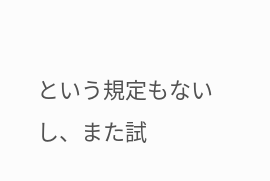という規定もないし、また試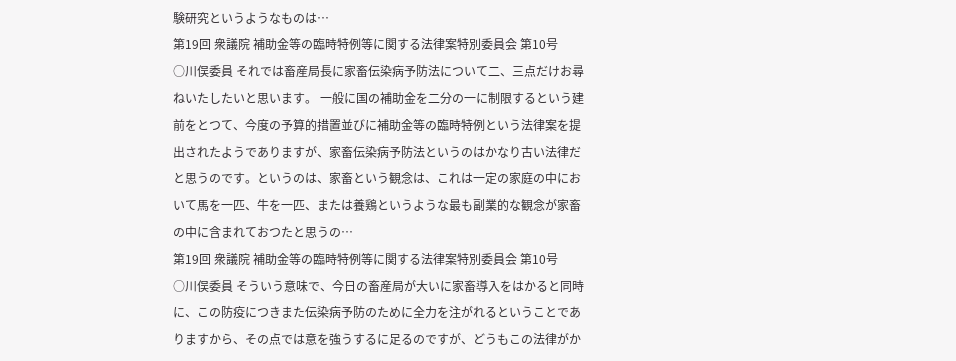験研究というようなものは…
第19回 衆議院 補助金等の臨時特例等に関する法律案特別委員会 第10号
○川俣委員 それでは畜産局長に家畜伝染病予防法について二、三点だけお尋ねいたしたいと思います。 一般に国の補助金を二分の一に制限するという建前をとつて、今度の予算的措置並びに補助金等の臨時特例という法律案を提出されたようでありますが、家畜伝染病予防法というのはかなり古い法律だと思うのです。というのは、家畜という観念は、これは一定の家庭の中において馬を一匹、牛を一匹、または養鶏というような最も副業的な観念が家畜の中に含まれておつたと思うの…
第19回 衆議院 補助金等の臨時特例等に関する法律案特別委員会 第10号
○川俣委員 そういう意味で、今日の畜産局が大いに家畜導入をはかると同時に、この防疫につきまた伝染病予防のために全力を注がれるということでありますから、その点では意を強うするに足るのですが、どうもこの法律がか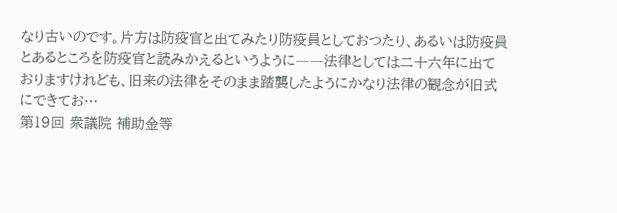なり古いのです。片方は防疫官と出てみたり防疫員としておつたり、あるいは防疫員とあるところを防疫官と読みかえるというように――法律としては二十六年に出ておりますけれども、旧来の法律をそのまま踏襲したようにかなり法律の観念が旧式にできてお…
第19回 衆議院 補助金等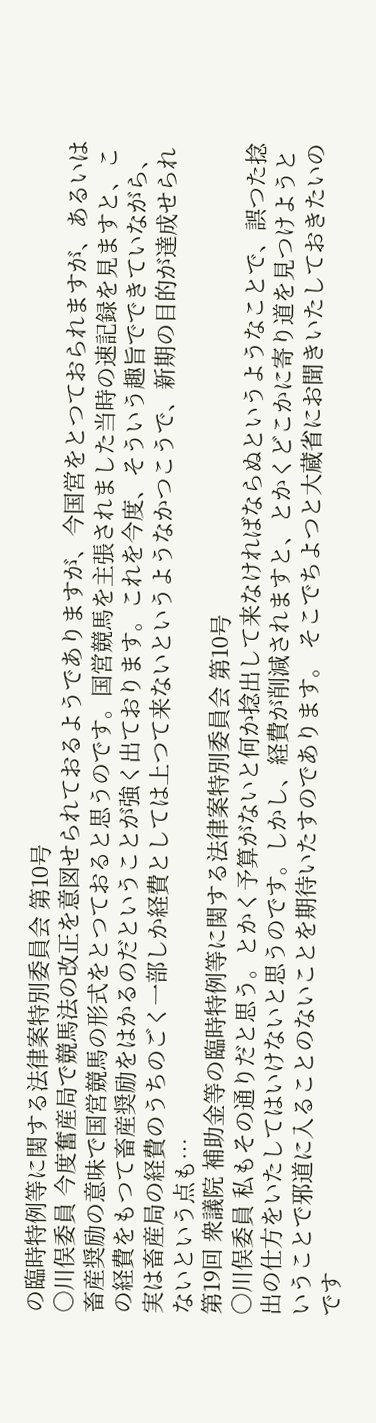の臨時特例等に関する法律案特別委員会 第10号
○川俣委員 今度奮産局で競馬法の改正を意図せられておるようでありますが、今国営をとつておられますが、あるいは畜産奨励の意味で国営競馬の形式をとつておると思うのです。国営競馬を主張されました当時の速記録を見ますと、この経費をもつて畜産奨励をはかるのだということが強く出ております。これを今度、そういう趣旨でできていながら、実は畜産局の経費のうちのごく一部しか経費としては上つて来ないというようなかつこうで、新期の目的が達成せられないという点も…
第19回 衆議院 補助金等の臨時特例等に関する法律案特別委員会 第10号
○川俣委員 私もその通りだと思う。とかく予算がないと何か捻出して来なければならぬというようなことで、誤つた捻出の仕方をいたしてはいけないと思うのです。しかし、経費が削減されますと、とかくどこかに寄り道を見つけようということで邪道に入ることのないことを期待いたすのであります。 そこでちよつと大蔵省にお聞きいたしておきたいのです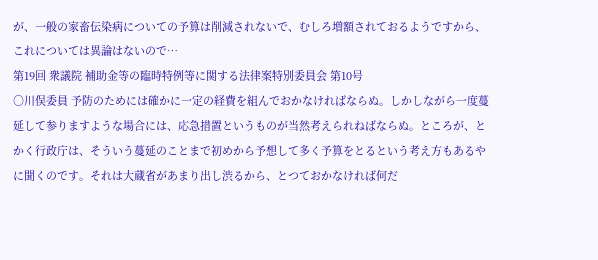が、一般の家畜伝染病についての予算は削減されないで、むしろ増額されておるようですから、これについては異論はないので…
第19回 衆議院 補助金等の臨時特例等に関する法律案特別委員会 第10号
○川俣委員 予防のためには確かに一定の経費を組んでおかなければならぬ。しかしながら一度蔓延して参りますような場合には、応急措置というものが当然考えられねばならぬ。ところが、とかく行政庁は、そういう蔓延のことまで初めから予想して多く予算をとるという考え方もあるやに聞くのです。それは大蔵省があまり出し渋るから、とつておかなければ何だ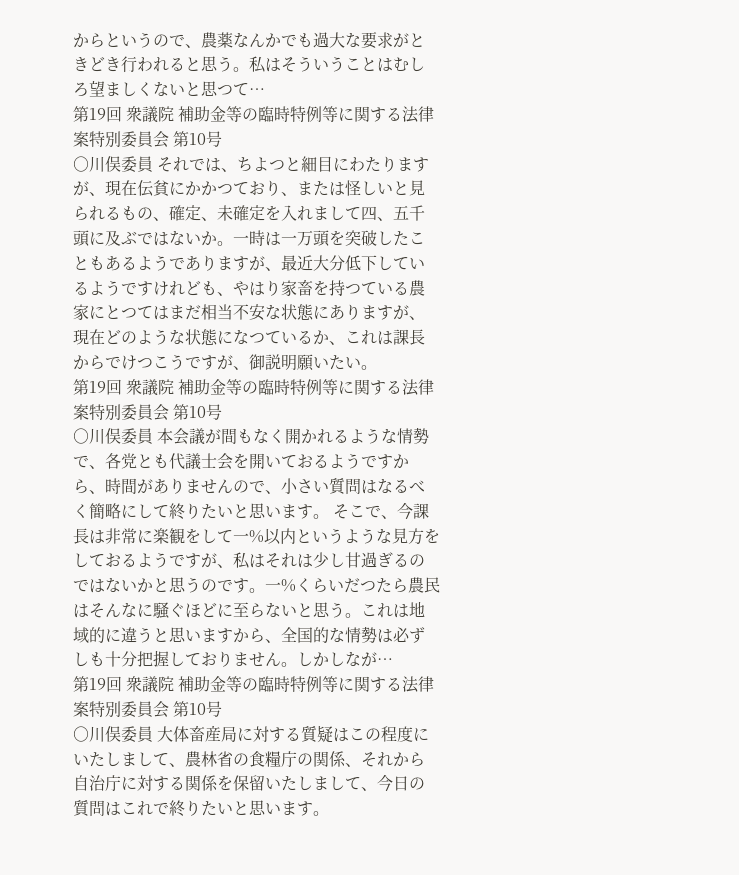からというので、農薬なんかでも過大な要求がときどき行われると思う。私はそういうことはむしろ望ましくないと思つて…
第19回 衆議院 補助金等の臨時特例等に関する法律案特別委員会 第10号
○川俣委員 それでは、ちよつと細目にわたりますが、現在伝貧にかかつており、または怪しいと見られるもの、確定、未確定を入れまして四、五千頭に及ぶではないか。一時は一万頭を突破したこともあるようでありますが、最近大分低下しているようですけれども、やはり家畜を持つている農家にとつてはまだ相当不安な状態にありますが、現在どのような状態になつているか、これは課長からでけつこうですが、御説明願いたい。
第19回 衆議院 補助金等の臨時特例等に関する法律案特別委員会 第10号
○川俣委員 本会議が間もなく開かれるような情勢で、各党とも代議士会を開いておるようですから、時間がありませんので、小さい質問はなるべく簡略にして終りたいと思います。 そこで、今課長は非常に楽観をして一%以内というような見方をしておるようですが、私はそれは少し甘過ぎるのではないかと思うのです。一%くらいだつたら農民はそんなに騒ぐほどに至らないと思う。これは地域的に違うと思いますから、全国的な情勢は必ずしも十分把握しておりません。しかしなが…
第19回 衆議院 補助金等の臨時特例等に関する法律案特別委員会 第10号
○川俣委員 大体畜産局に対する質疑はこの程度にいたしまして、農林省の食糧庁の関係、それから自治庁に対する関係を保留いたしまして、今日の質問はこれで終りたいと思います。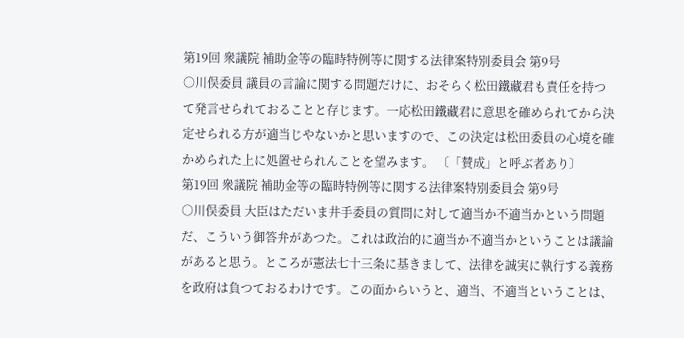第19回 衆議院 補助金等の臨時特例等に関する法律案特別委員会 第9号
○川俣委員 議員の言論に関する問題だけに、おそらく松田鐵藏君も責任を持つて発言せられておることと存じます。一応松田鐵藏君に意思を確められてから決定せられる方が適当じやないかと思いますので、この決定は松田委員の心境を確かめられた上に処置せられんことを望みます。 〔「賛成」と呼ぶ者あり〕
第19回 衆議院 補助金等の臨時特例等に関する法律案特別委員会 第9号
○川俣委員 大臣はただいま井手委員の質問に対して適当か不適当かという問題だ、こういう御答弁があつた。これは政治的に適当か不適当かということは議論があると思う。ところが憲法七十三条に基きまして、法律を誠実に執行する義務を政府は負つておるわけです。この面からいうと、適当、不適当ということは、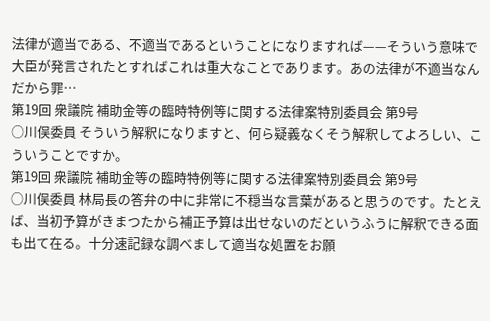法律が適当である、不適当であるということになりますれば——そういう意味で大臣が発言されたとすればこれは重大なことであります。あの法律が不適当なんだから罪…
第19回 衆議院 補助金等の臨時特例等に関する法律案特別委員会 第9号
○川俣委員 そういう解釈になりますと、何ら疑義なくそう解釈してよろしい、こういうことですか。
第19回 衆議院 補助金等の臨時特例等に関する法律案特別委員会 第9号
○川俣委員 林局長の答弁の中に非常に不穏当な言葉があると思うのです。たとえば、当初予算がきまつたから補正予算は出せないのだというふうに解釈できる面も出て在る。十分速記録な調べまして適当な処置をお願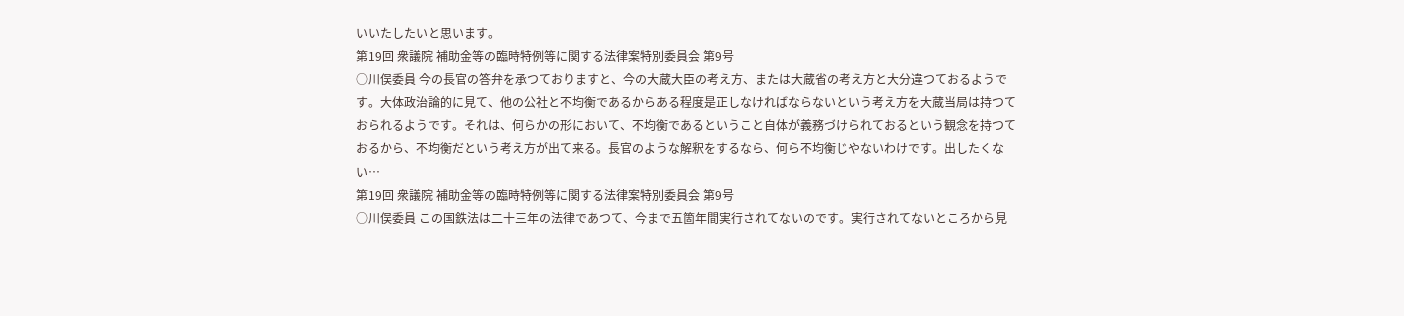いいたしたいと思います。
第19回 衆議院 補助金等の臨時特例等に関する法律案特別委員会 第9号
○川俣委員 今の長官の答弁を承つておりますと、今の大蔵大臣の考え方、または大蔵省の考え方と大分違つておるようです。大体政治論的に見て、他の公社と不均衡であるからある程度是正しなければならないという考え方を大蔵当局は持つておられるようです。それは、何らかの形において、不均衡であるということ自体が義務づけられておるという観念を持つておるから、不均衡だという考え方が出て来る。長官のような解釈をするなら、何ら不均衡じやないわけです。出したくない…
第19回 衆議院 補助金等の臨時特例等に関する法律案特別委員会 第9号
○川俣委員 この国鉄法は二十三年の法律であつて、今まで五箇年間実行されてないのです。実行されてないところから見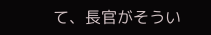て、長官がそうい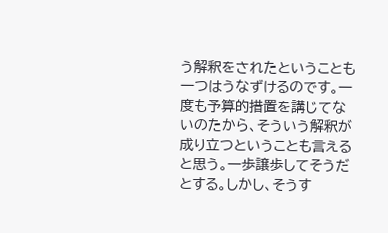う解釈をされたということも一つはうなずけるのです。一度も予算的措置を講じてないのたから、そういう解釈が成り立つということも言えると思う。一歩譲歩してそうだとする。しかし、そうす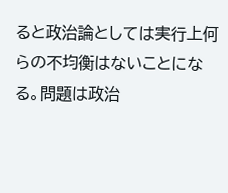ると政治論としては実行上何らの不均衡はないことになる。問題は政治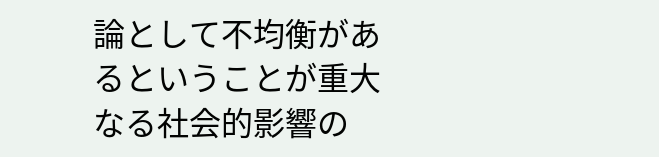論として不均衡があるということが重大なる社会的影響の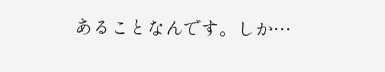あることなんです。しか…